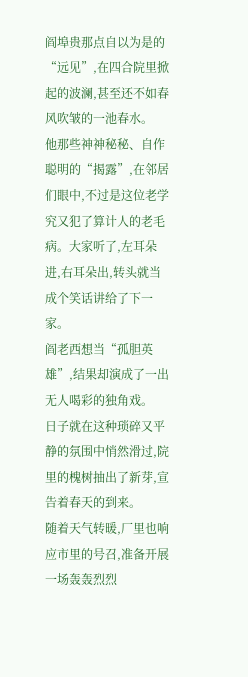阎埠贵那点自以为是的“远见”,在四合院里掀起的波澜,甚至还不如春风吹皱的一池春水。
他那些神神秘秘、自作聪明的“揭露”,在邻居们眼中,不过是这位老学究又犯了算计人的老毛病。大家听了,左耳朵进,右耳朵出,转头就当成个笑话讲给了下一家。
阎老西想当“孤胆英雄”,结果却演成了一出无人喝彩的独角戏。
日子就在这种琐碎又平静的氛围中悄然滑过,院里的槐树抽出了新芽,宣告着春天的到来。
随着天气转暖,厂里也响应市里的号召,准备开展一场轰轰烈烈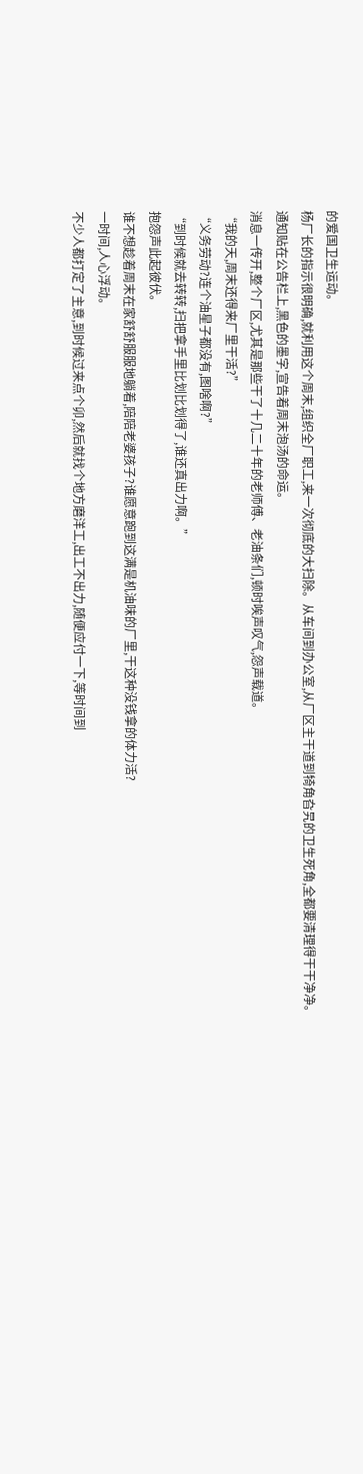的爱国卫生运动。
杨厂长的指示很明确,就利用这个周末,组织全厂职工,来一次彻底的大扫除。从车间到办公室,从厂区主干道到犄角旮旯的卫生死角,全都要清理得干干净净。
通知贴在公告栏上,黑色的墨字,宣告着周末泡汤的命运。
消息一传开,整个厂区,尤其是那些干了十几二十年的老师傅、老油条们,顿时唉声叹气,怨声载道。
“我的天,周末还得来厂里干活?”
“义务劳动?连个油星子都没有,图啥啊?”
“到时候就去转转,扫把拿手里比划比划得了,谁还真出力啊。”
抱怨声此起彼伏。
谁不想趁着周末在家舒舒服服地躺着,陪陪老婆孩子?谁愿意跑到这满是机油味的厂里,干这种没钱拿的体力活?
一时间,人心浮动。
不少人都打定了主意,到时候过来点个卯,然后就找个地方磨洋工,出工不出力,随便应付一下,等时间到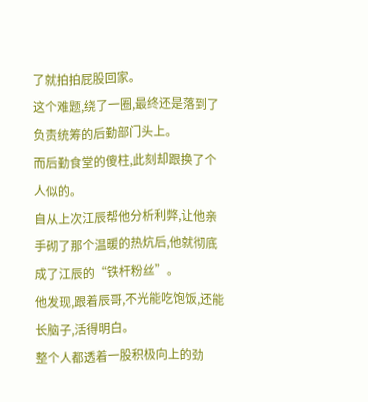了就拍拍屁股回家。
这个难题,绕了一圈,最终还是落到了负责统筹的后勤部门头上。
而后勤食堂的傻柱,此刻却跟换了个人似的。
自从上次江辰帮他分析利弊,让他亲手砌了那个温暖的热炕后,他就彻底成了江辰的“铁杆粉丝”。
他发现,跟着辰哥,不光能吃饱饭,还能长脑子,活得明白。
整个人都透着一股积极向上的劲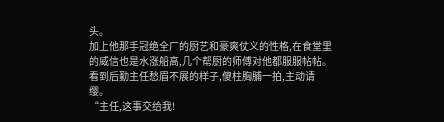头。
加上他那手冠绝全厂的厨艺和豪爽仗义的性格,在食堂里的威信也是水涨船高,几个帮厨的师傅对他都服服帖帖。
看到后勤主任愁眉不展的样子,傻柱胸脯一拍,主动请缨。
“主任,这事交给我!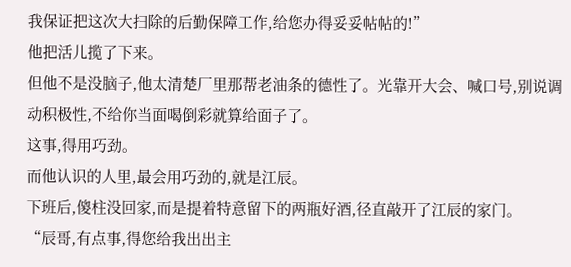我保证把这次大扫除的后勤保障工作,给您办得妥妥帖帖的!”
他把活儿揽了下来。
但他不是没脑子,他太清楚厂里那帮老油条的德性了。光靠开大会、喊口号,别说调动积极性,不给你当面喝倒彩就算给面子了。
这事,得用巧劲。
而他认识的人里,最会用巧劲的,就是江辰。
下班后,傻柱没回家,而是提着特意留下的两瓶好酒,径直敲开了江辰的家门。
“辰哥,有点事,得您给我出出主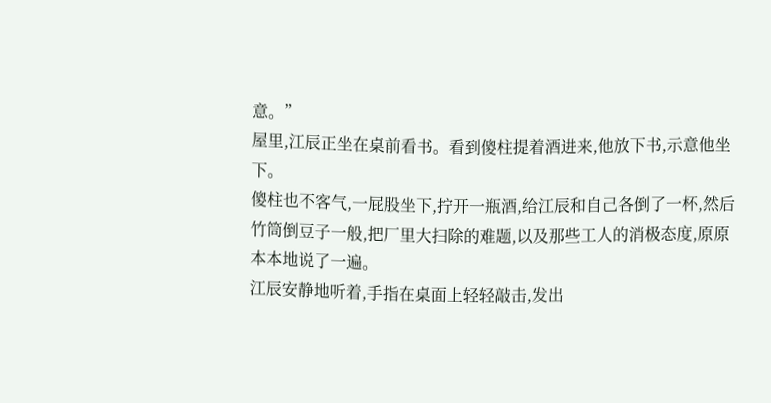意。”
屋里,江辰正坐在桌前看书。看到傻柱提着酒进来,他放下书,示意他坐下。
傻柱也不客气,一屁股坐下,拧开一瓶酒,给江辰和自己各倒了一杯,然后竹筒倒豆子一般,把厂里大扫除的难题,以及那些工人的消极态度,原原本本地说了一遍。
江辰安静地听着,手指在桌面上轻轻敲击,发出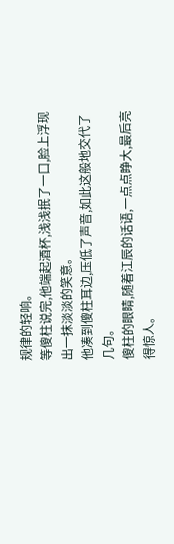规律的轻响。
等傻柱说完,他端起酒杯,浅浅抿了一口,脸上浮现出一抹淡淡的笑意。
他凑到傻柱耳边,压低了声音,如此这般地交代了几句。
傻柱的眼睛,随着江辰的话语,一点点睁大,最后亮得惊人。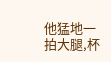他猛地一拍大腿,杯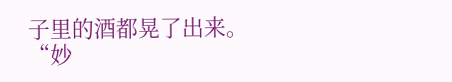子里的酒都晃了出来。
“妙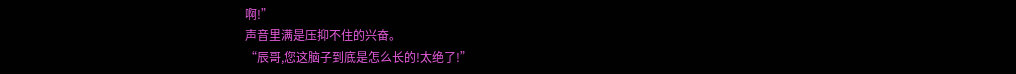啊!”
声音里满是压抑不住的兴奋。
“辰哥,您这脑子到底是怎么长的!太绝了!”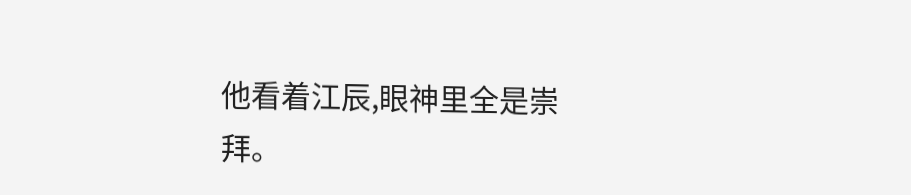他看着江辰,眼神里全是崇拜。